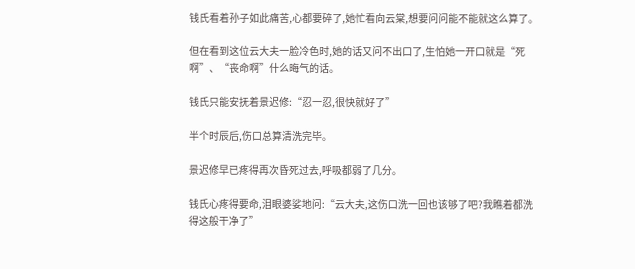钱氏看着孙子如此痛苦,心都要碎了,她忙看向云棠,想要问问能不能就这么算了。

但在看到这位云大夫一脸冷色时,她的话又问不出口了,生怕她一开口就是“死啊”、“丧命啊”什么晦气的话。

钱氏只能安抚着景迟修:“忍一忍,很快就好了”

半个时辰后,伤口总算清洗完毕。

景迟修早已疼得再次昏死过去,呼吸都弱了几分。

钱氏心疼得要命,泪眼婆娑地问:“云大夫,这伤口洗一回也该够了吧?我瞧着都洗得这般干净了”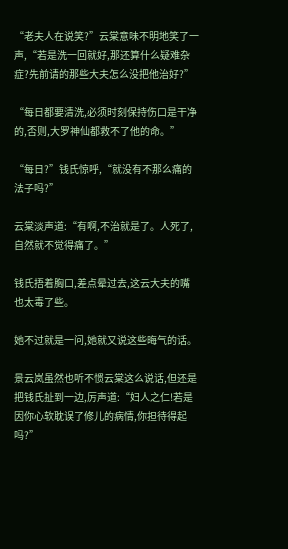“老夫人在说笑?”云棠意味不明地笑了一声,“若是洗一回就好,那还算什么疑难杂症?先前请的那些大夫怎么没把他治好?”

“每日都要清洗,必须时刻保持伤口是干净的,否则,大罗神仙都救不了他的命。”

“每日?”钱氏惊呼,“就没有不那么痛的法子吗?”

云棠淡声道:“有啊,不治就是了。人死了,自然就不觉得痛了。”

钱氏捂着胸口,差点晕过去,这云大夫的嘴也太毒了些。

她不过就是一问,她就又说这些晦气的话。

景云岚虽然也听不惯云棠这么说话,但还是把钱氏扯到一边,厉声道:“妇人之仁!若是因你心软耽误了修儿的病情,你担待得起吗?”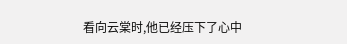看向云棠时,他已经压下了心中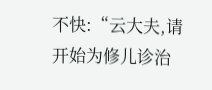不快:“云大夫,请开始为修儿诊治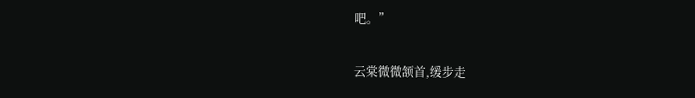吧。”

云棠微微颔首,缓步走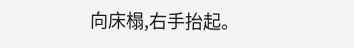向床榻,右手抬起。